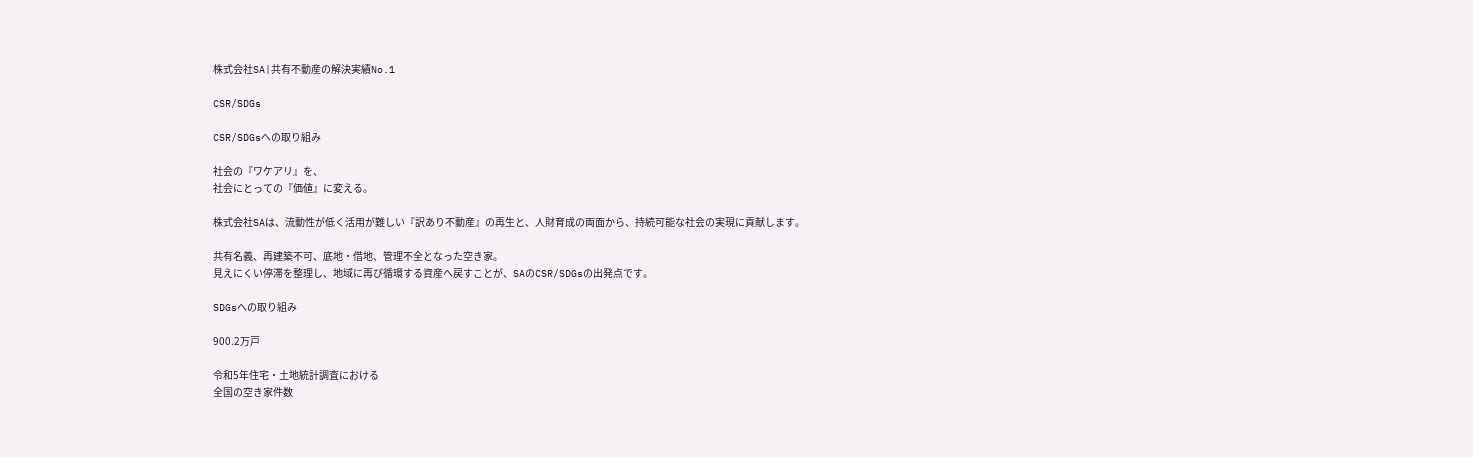株式会社SA|共有不動産の解決実績No.1

CSR/SDGs

CSR/SDGsへの取り組み

社会の『ワケアリ』を、
社会にとっての『価値』に変える。

株式会社SAは、流動性が低く活用が難しい『訳あり不動産』の再生と、人財育成の両面から、持続可能な社会の実現に貢献します。

共有名義、再建築不可、底地・借地、管理不全となった空き家。
見えにくい停滞を整理し、地域に再び循環する資産へ戻すことが、SAのCSR/SDGsの出発点です。

SDGsへの取り組み

900.2万戸

令和5年住宅・土地統計調査における
全国の空き家件数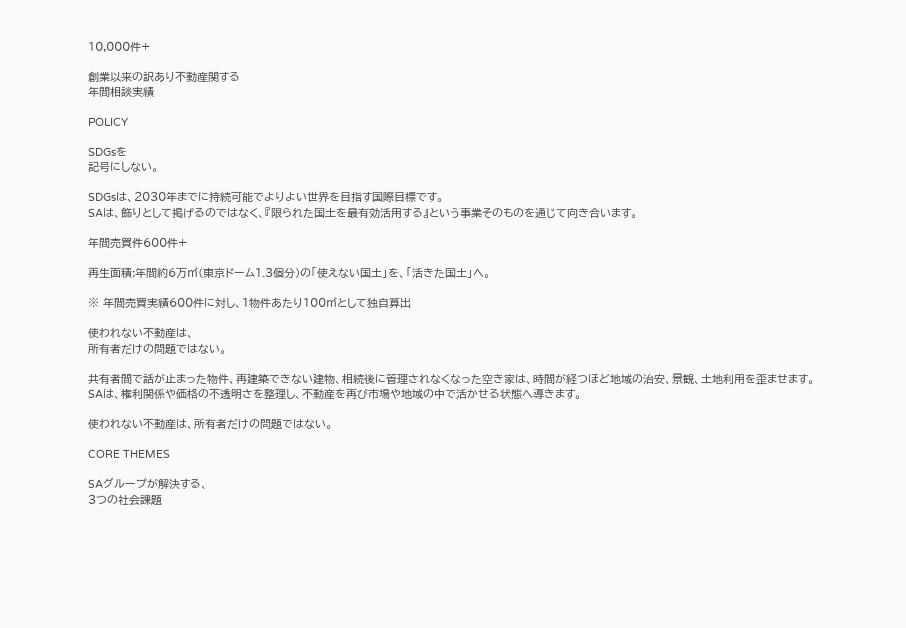10,000件+

創業以来の訳あり不動産関する
年間相談実績

POLICY

SDGsを
記号にしない。

SDGsは、2030年までに持続可能でよりよい世界を目指す国際目標です。
SAは、飾りとして掲げるのではなく、『限られた国土を最有効活用する』という事業そのものを通じて向き合います。

年間売買件600件+

再生面積:年間約6万㎡(東京ドーム1.3個分)の「使えない国土」を、「活きた国土」へ。

※ 年間売買実績600件に対し、1物件あたり100㎡として独自算出

使われない不動産は、
所有者だけの問題ではない。

共有者間で話が止まった物件、再建築できない建物、相続後に管理されなくなった空き家は、時間が経つほど地域の治安、景観、土地利用を歪ませます。
SAは、権利関係や価格の不透明さを整理し、不動産を再び市場や地域の中で活かせる状態へ導きます。

使われない不動産は、所有者だけの問題ではない。

CORE THEMES

SAグループが解決する、
3つの社会課題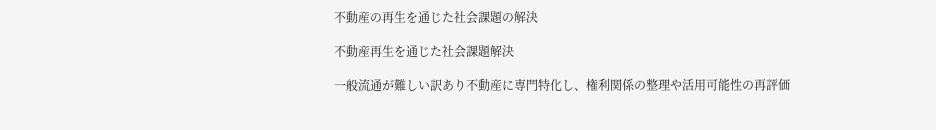不動産の再生を通じた社会課題の解決

不動産再生を通じた社会課題解決

一般流通が難しい訳あり不動産に専門特化し、権利関係の整理や活用可能性の再評価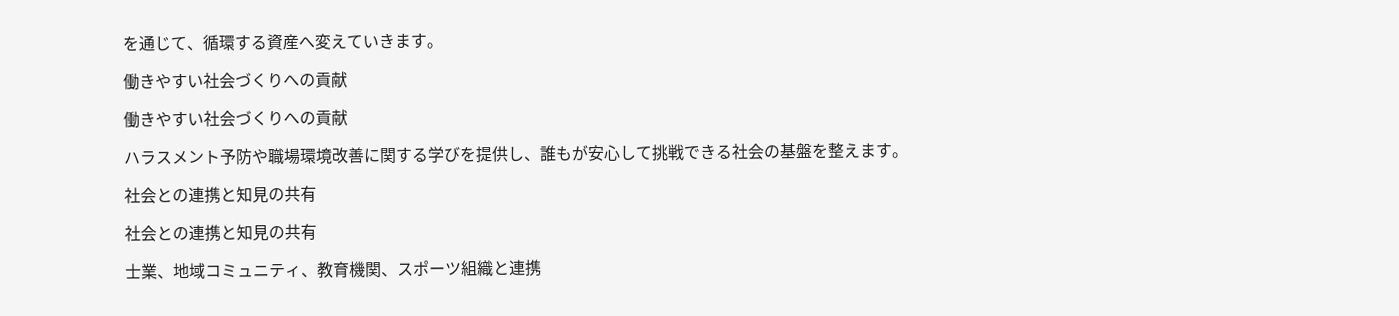を通じて、循環する資産へ変えていきます。

働きやすい社会づくりへの貢献

働きやすい社会づくりへの貢献

ハラスメント予防や職場環境改善に関する学びを提供し、誰もが安心して挑戦できる社会の基盤を整えます。

社会との連携と知見の共有

社会との連携と知見の共有

士業、地域コミュニティ、教育機関、スポーツ組織と連携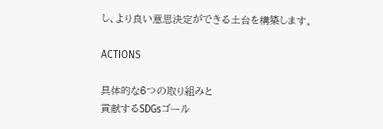し、より良い意思決定ができる土台を構築します。

ACTIONS

具体的な6つの取り組みと
貢献するSDGsゴール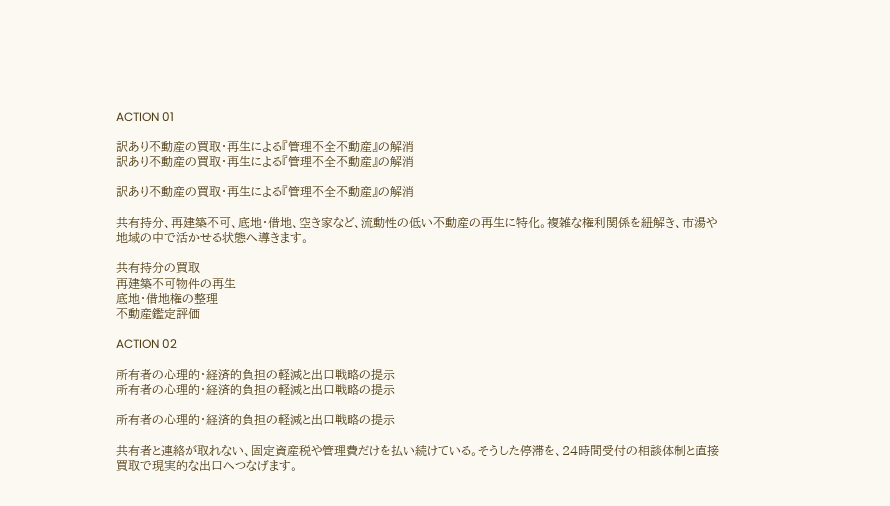ACTION 01

訳あり不動産の買取・再生による『管理不全不動産』の解消
訳あり不動産の買取・再生による『管理不全不動産』の解消

訳あり不動産の買取・再生による『管理不全不動産』の解消

共有持分、再建築不可、底地・借地、空き家など、流動性の低い不動産の再生に特化。複雑な権利関係を紐解き、市湯や地域の中で活かせる状態へ導きます。

共有持分の買取
再建築不可物件の再生
底地・借地権の整理
不動産鑑定評価

ACTION 02

所有者の心理的・経済的負担の軽減と出口戦略の提示
所有者の心理的・経済的負担の軽減と出口戦略の提示

所有者の心理的・経済的負担の軽減と出口戦略の提示

共有者と連絡が取れない、固定資産税や管理費だけを払い続けている。そうした停滞を、24時間受付の相談体制と直接買取で現実的な出口へつなげます。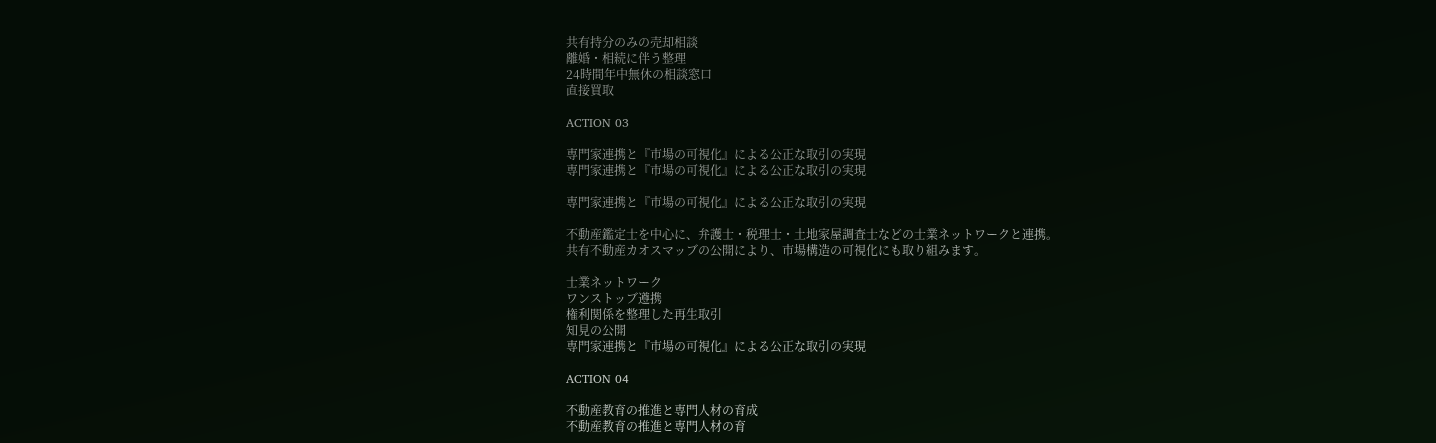共有持分のみの売却相談
離婚・相続に伴う整理
24時間年中無休の相談窓口
直接買取

ACTION 03

専門家連携と『市場の可視化』による公正な取引の実現
専門家連携と『市場の可視化』による公正な取引の実現

専門家連携と『市場の可視化』による公正な取引の実現

不動産鑑定士を中心に、弁護士・税理士・土地家屋調査士などの士業ネットワークと連携。
共有不動産カオスマッブの公開により、市場構造の可視化にも取り組みます。

士業ネットワーク
ワンストッブ遵携
権利関係を整理した再生取引
知見の公開
専門家連携と『市場の可視化』による公正な取引の実現

ACTION 04

不動産教育の推進と専門人材の育成
不動産教育の推進と専門人材の育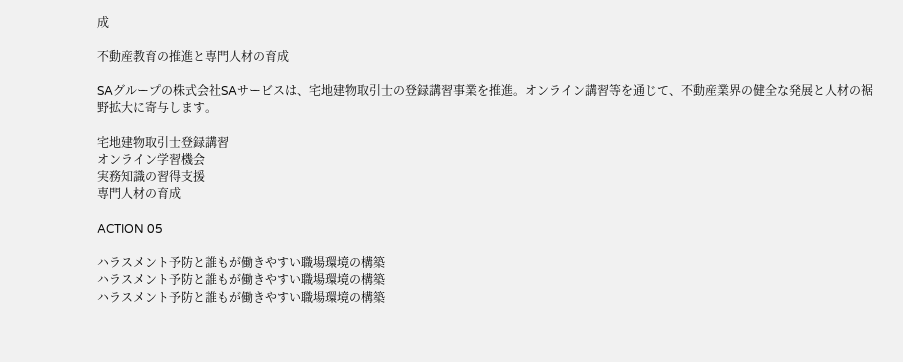成

不動産教育の推進と専門人材の育成

SAグループの株式会社SAサービスは、宅地建物取引士の登録講習事業を推進。オンライン講習等を通じて、不動産業界の健全な発展と人材の裾野拡大に寄与します。

宅地建物取引士登録講習
オンライン学習機会
実務知識の習得支援
専門人材の育成

ACTION 05

ハラスメント予防と誰もが働きやすい職場環境の構築
ハラスメント予防と誰もが働きやすい職場環境の構築
ハラスメント予防と誰もが働きやすい職場環境の構築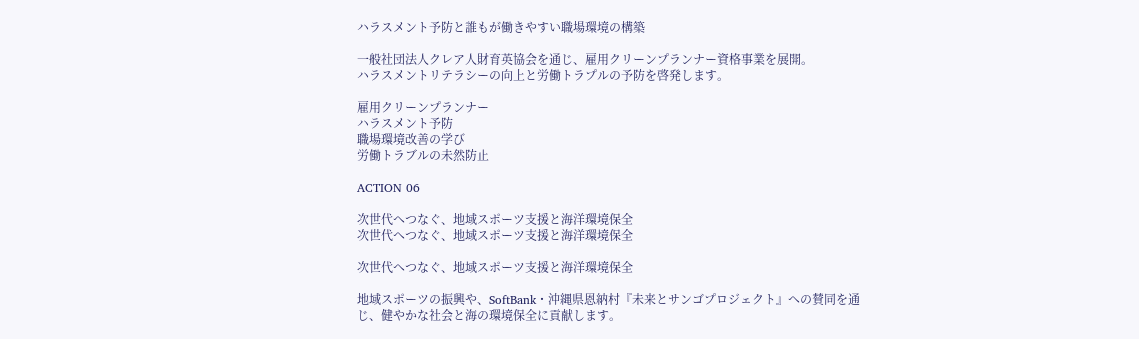ハラスメント予防と誰もが働きやすい職場環境の構築

一般社団法人クレア人財育英協会を通じ、雇用クリーンプランナー資格事業を展開。
ハラスメントリテラシーの向上と労働トラプルの予防を啓発します。

雇用クリーンプランナー
ハラスメント予防
職場環境改善の学び
労働トラブルの未然防止

ACTION 06

次世代へつなぐ、地域スポーツ支援と海洋環境保全
次世代へつなぐ、地域スポーツ支援と海洋環境保全

次世代へつなぐ、地域スポーツ支援と海洋環境保全

地域スポーツの振興や、SoftBank・沖縄県恩納村『未来とサンゴプロジェクト』への賛同を通じ、健やかな社会と海の環境保全に貢献します。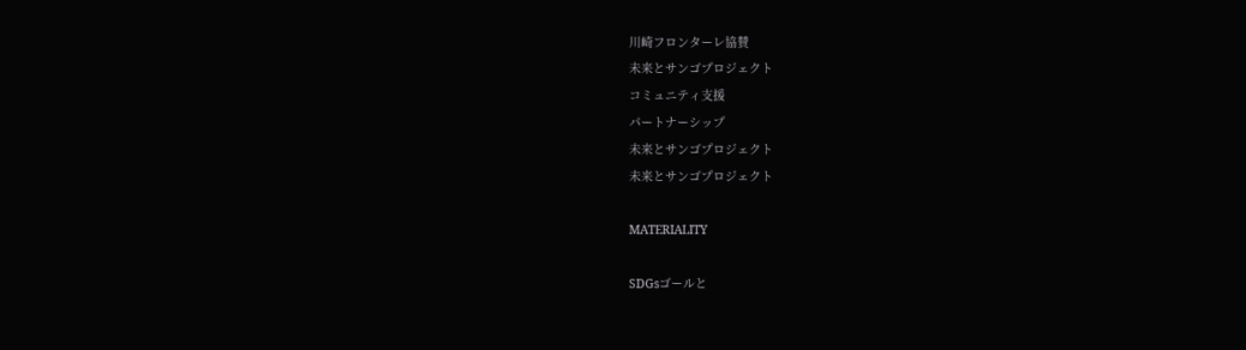川崎フロンターレ協賛
未来とサンゴプロジェクト
コミュニティ支援
パートナーシップ
未来とサンゴプロジェクト
未来とサンゴプロジェクト

MATERIALITY

SDGsゴールと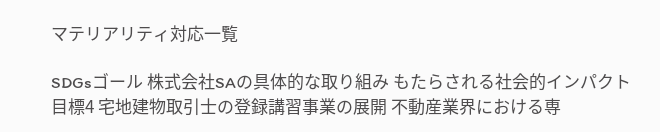マテリアリティ対応一覧

SDGsゴール 株式会社SAの具体的な取り組み もたらされる社会的インパクト
目標4 宅地建物取引士の登録講習事業の展開 不動産業界における専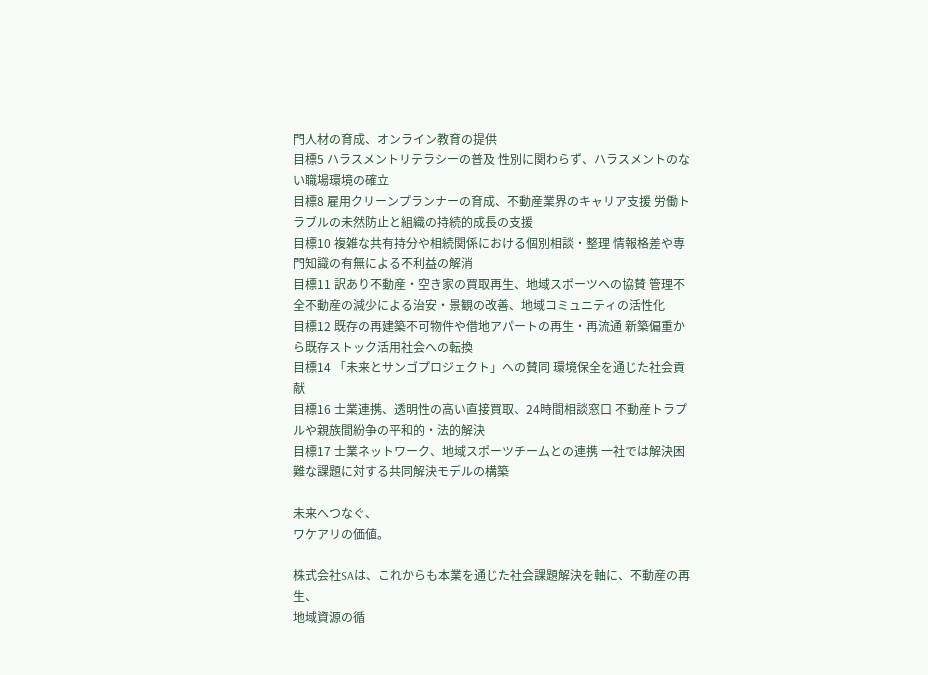門人材の育成、オンライン教育の提供
目標5 ハラスメントリテラシーの普及 性別に関わらず、ハラスメントのない職場環境の確立
目標8 雇用クリーンプランナーの育成、不動産業界のキャリア支援 労働トラブルの未然防止と組織の持続的成長の支援
目標10 複雑な共有持分や相続関係における個別相談・整理 情報格差や専門知識の有無による不利益の解消
目標11 訳あり不動産・空き家の買取再生、地域スポーツヘの協賛 管理不全不動産の減少による治安・景観の改善、地域コミュニティの活性化
目標12 既存の再建築不可物件や借地アパートの再生・再流通 新築偏重から既存ストック活用社会への転換
目標14 「未来とサンゴプロジェクト」への賛同 環境保全を通じた社会貢献
目標16 士業連携、透明性の高い直接買取、24時間相談窓口 不動産トラプルや親族間紛争の平和的・法的解決
目標17 士業ネットワーク、地域スポーツチームとの連携 一社では解決困難な課題に対する共同解決モデルの構築

未来へつなぐ、
ワケアリの価値。

株式会社SAは、これからも本業を通じた社会課題解決を軸に、不動産の再生、
地域資源の循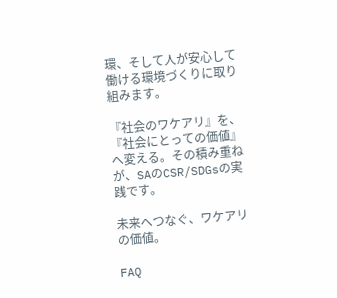環、そして人が安心して働ける環境づくりに取り組みます。

『社会のワケアリ』を、『社会にとっての価値』へ変える。その積み重ねが、SAのCSR/SDGsの実践です。

未来へつなぐ、ワケアリの価値。

FAQ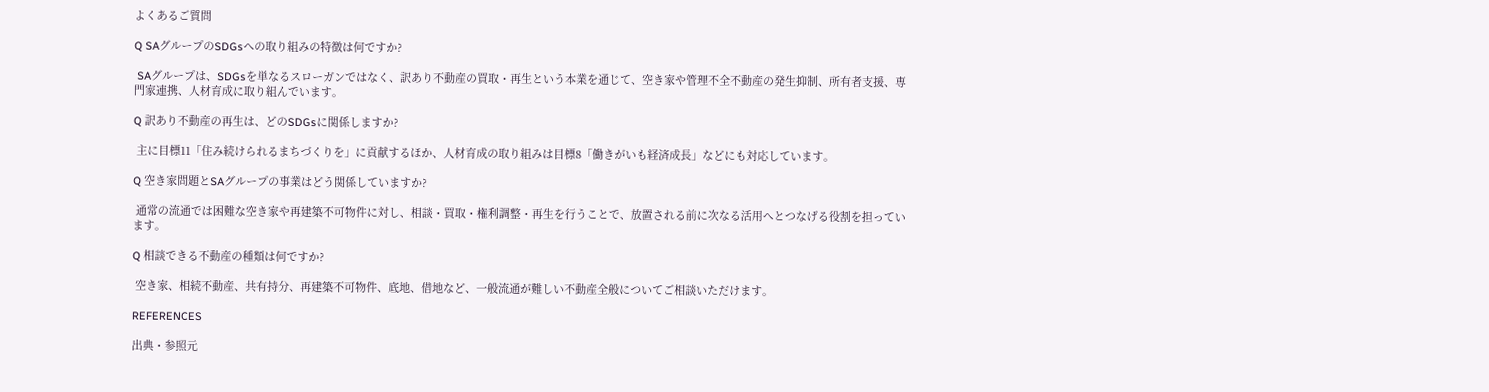よくあるご質問

Q SAグループのSDGsへの取り組みの特徴は何ですか?

 SAグループは、SDGsを単なるスローガンではなく、訳あり不動産の買取・再生という本業を通じて、空き家や管理不全不動産の発生抑制、所有者支援、専門家連携、人材育成に取り組んでいます。

Q 訳あり不動産の再生は、どのSDGsに関係しますか?

 主に目標11「住み続けられるまちづくりを」に貢献するほか、人材育成の取り組みは目標8「働きがいも経済成長」などにも対応しています。

Q 空き家問題とSAグループの事業はどう関係していますか?

 通常の流通では困難な空き家や再建築不可物件に対し、相談・買取・権利調整・再生を行うことで、放置される前に次なる活用へとつなげる役割を担っています。

Q 相談できる不動産の種類は何ですか?

 空き家、相続不動産、共有持分、再建築不可物件、底地、借地など、一般流通が難しい不動産全般についてご相談いただけます。

REFERENCES

出典・参照元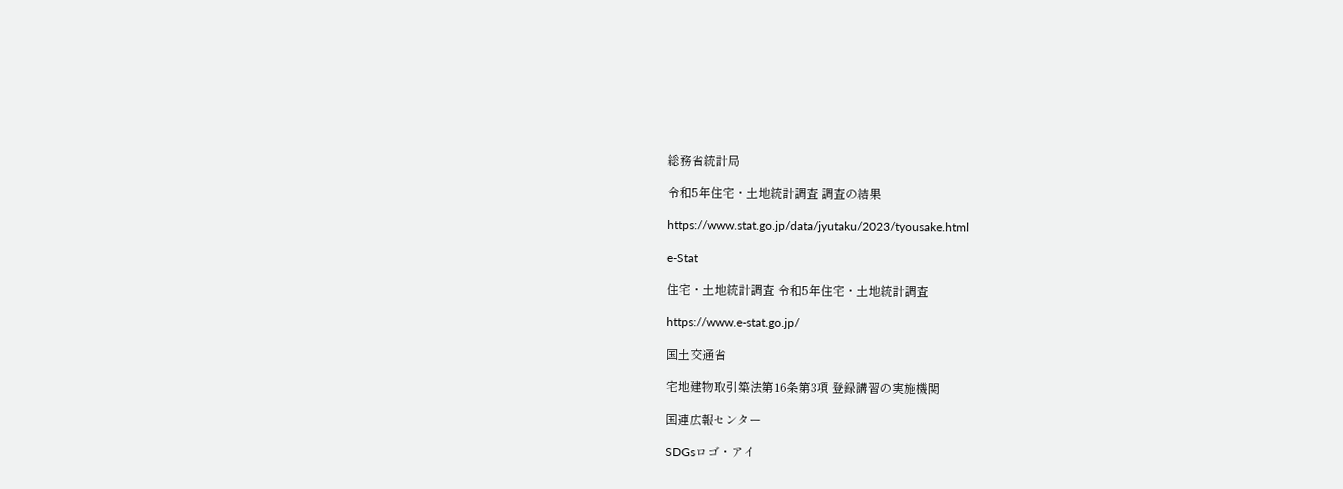総務省統計局

令和5年住宅・土地統計調査 調査の結果

https://www.stat.go.jp/data/jyutaku/2023/tyousake.html

e-Stat

住宅・土地統計調査 令和5年住宅・土地統計調査

https://www.e-stat.go.jp/

国土交通省

宅地建物取引築法第16条第3項 登録講習の実施機関

国連広報センター

SDGsロゴ・アイ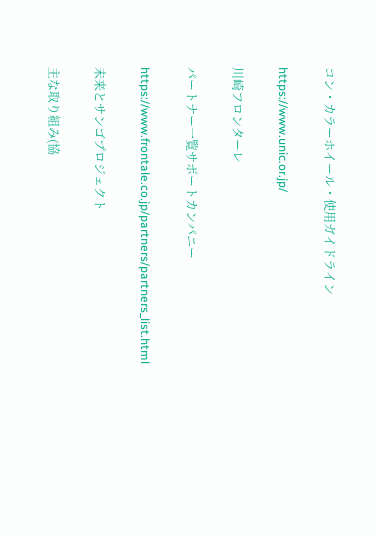コン・カラーホイール・使用ガイドライン

https://www.unic.or.jp/

川崎フロンターレ

パートナー一覧サポートカンパニー

https://www.frontale.co.jp/partners/partners_list.html

未来とサンゴプロジェクト

主な取り組み(協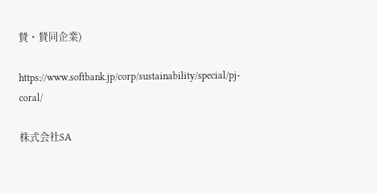賛・賛同企業)

https://www.softbank.jp/corp/sustainability/special/pj-coral/

株式会社SA